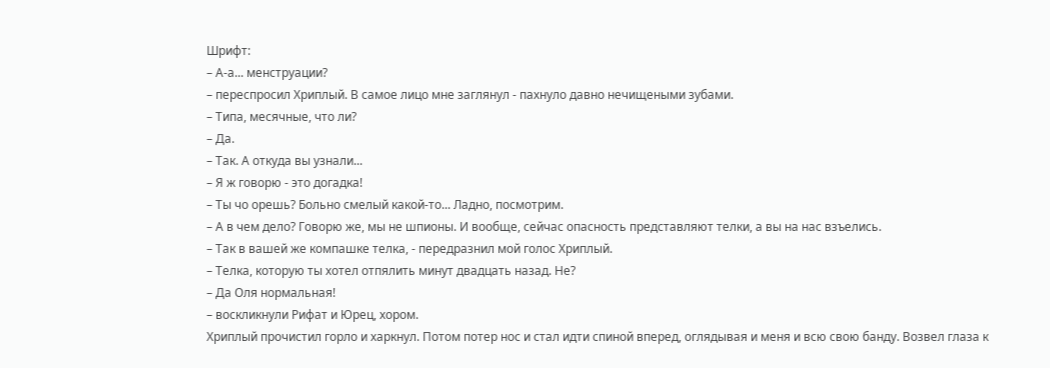Шрифт:
– А-а... менструации?
– переспросил Хриплый. В самое лицо мне заглянул - пахнуло давно нечищеными зубами.
– Типа, месячные, что ли?
– Да.
– Так. А откуда вы узнали...
– Я ж говорю - это догадка!
– Ты чо орешь? Больно смелый какой-то... Ладно, посмотрим.
– А в чем дело? Говорю же, мы не шпионы. И вообще, сейчас опасность представляют телки, а вы на нас взъелись.
– Так в вашей же компашке телка, - передразнил мой голос Хриплый.
– Телка, которую ты хотел отпялить минут двадцать назад. Не?
– Да Оля нормальная!
– воскликнули Рифат и Юрец, хором.
Хриплый прочистил горло и харкнул. Потом потер нос и стал идти спиной вперед, оглядывая и меня и всю свою банду. Возвел глаза к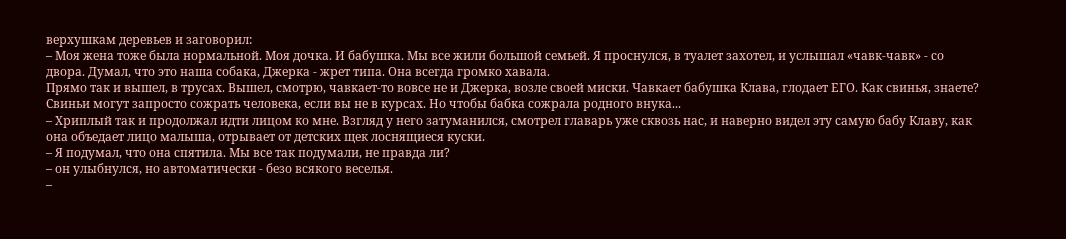верхушкам деревьев и заговорил:
– Моя жена тоже была нормальной. Моя дочка. И бабушка. Мы все жили большой семьей. Я проснулся, в туалет захотел, и услышал «чавк-чавк» - со двора. Думал, что это наша собака, Джерка - жрет типа. Она всегда громко хавала.
Прямо так и вышел, в трусах. Вышел, смотрю, чавкает-то вовсе не и Джерка, возле своей миски. Чавкает бабушка Клава, глодает ЕГО. Как свинья, знаете? Свиньи могут запросто сожрать человека, если вы не в курсах. Но чтобы бабка сожрала родного внука...
– Хриплый так и продолжал идти лицом ко мне. Взгляд у него затуманился, смотрел главарь уже сквозь нас, и наверно видел эту самую бабу Клаву, как она объедает лицо малыша, отрывает от детских щек лоснящиеся куски.
– Я подумал, что она спятила. Мы все так подумали, не правда ли?
– он улыбнулся, но автоматически - безо всякого веселья.
–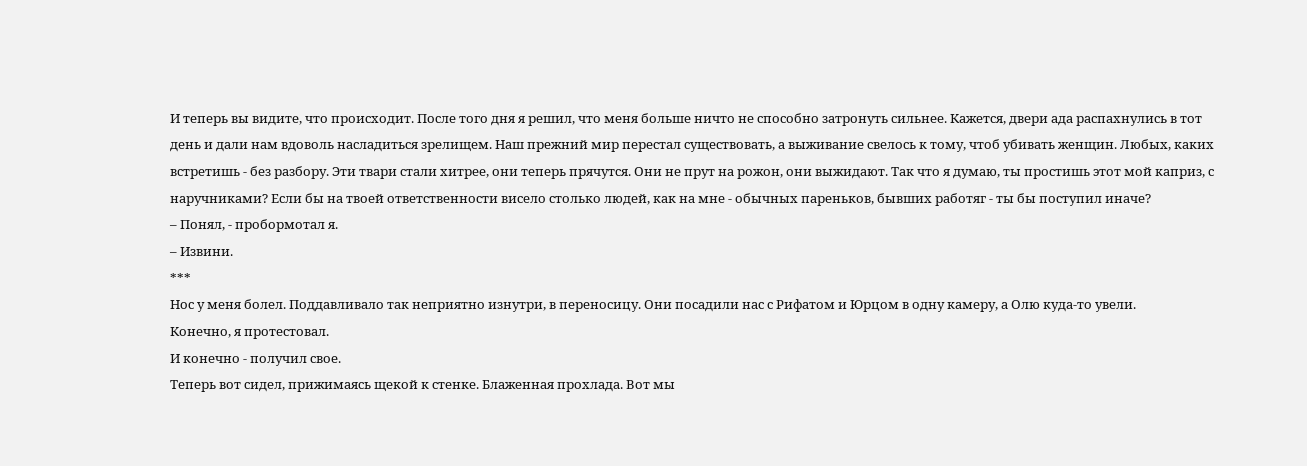И теперь вы видите, что происходит. После того дня я решил, что меня больше ничто не способно затронуть сильнее. Кажется, двери ада распахнулись в тот день и дали нам вдоволь насладиться зрелищем. Наш прежний мир перестал существовать, а выживание свелось к тому, чтоб убивать женщин. Любых, каких встретишь - без разбору. Эти твари стали хитрее, они теперь прячутся. Они не прут на рожон, они выжидают. Так что я думаю, ты простишь этот мой каприз, с наручниками? Если бы на твоей ответственности висело столько людей, как на мне - обычных пареньков, бывших работяг - ты бы поступил иначе?
– Понял, - пробормотал я.
– Извини.
***
Нос у меня болел. Поддавливало так неприятно изнутри, в переносицу. Они посадили нас с Рифатом и Юрцом в одну камеру, а Олю куда-то увели.
Конечно, я протестовал.
И конечно - получил свое.
Теперь вот сидел, прижимаясь щекой к стенке. Блаженная прохлада. Вот мы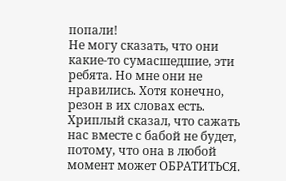попали!
Не могу сказать, что они какие-то сумасшедшие, эти ребята. Но мне они не нравились. Хотя конечно, резон в их словах есть. Хриплый сказал, что сажать нас вместе с бабой не будет, потому, что она в любой момент может ОБРАТИТЬСЯ.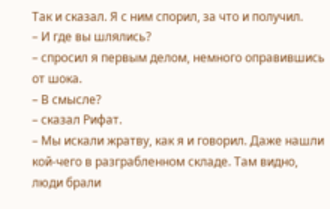Так и сказал. Я с ним спорил, за что и получил.
– И где вы шлялись?
– спросил я первым делом, немного оправившись от шока.
– В смысле?
– сказал Рифат.
– Мы искали жратву, как я и говорил. Даже нашли кой-чего в разграбленном складе. Там видно, люди брали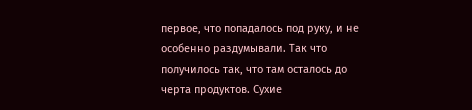первое, что попадалось под руку, и не особенно раздумывали. Так что получилось так, что там осталось до черта продуктов. Сухие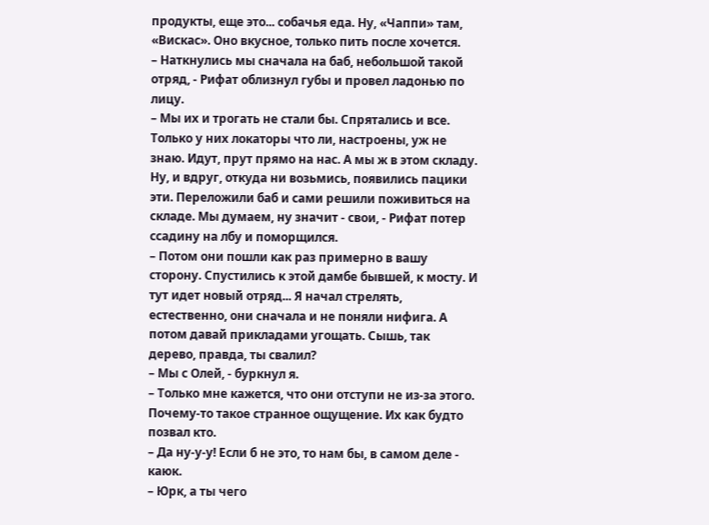продукты, еще это... собачья еда. Ну, «Чаппи» там, «Вискас». Оно вкусное, только пить после хочется.
– Наткнулись мы сначала на баб, небольшой такой отряд, - Рифат облизнул губы и провел ладонью по лицу.
– Мы их и трогать не стали бы. Спрятались и все. Только у них локаторы что ли, настроены, уж не знаю. Идут, прут прямо на нас. А мы ж в этом складу. Ну, и вдруг, откуда ни возьмись, появились пацики эти. Переложили баб и сами решили поживиться на складе. Мы думаем, ну значит - свои, - Рифат потер ссадину на лбу и поморщился.
– Потом они пошли как раз примерно в вашу сторону. Спустились к этой дамбе бывшей, к мосту. И тут идет новый отряд... Я начал стрелять, естественно, они сначала и не поняли нифига. А потом давай прикладами угощать. Сышь, так дерево, правда, ты свалил?
– Мы с Олей, - буркнул я.
– Только мне кажется, что они отступи не из-за этого. Почему-то такое странное ощущение. Их как будто позвал кто.
– Да ну-у-у! Если б не это, то нам бы, в самом деле - каюк.
– Юрк, а ты чего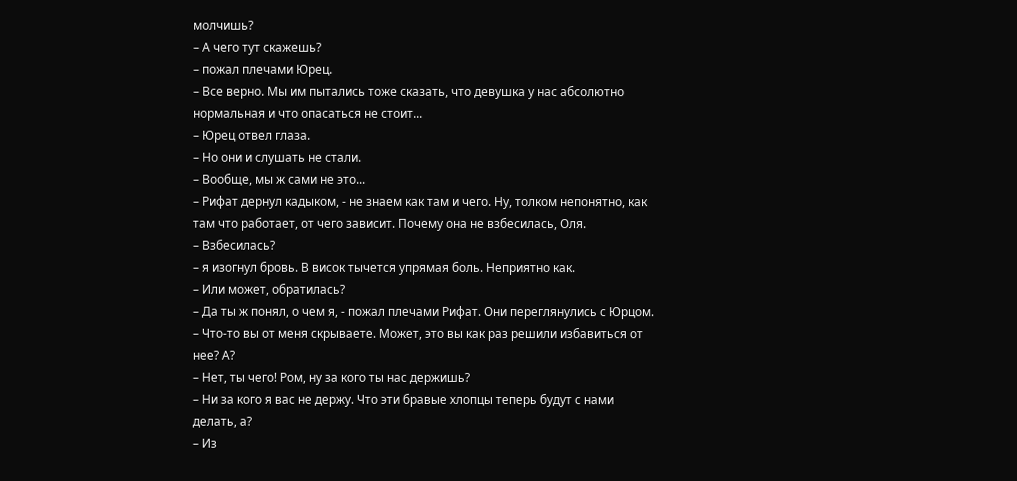молчишь?
– А чего тут скажешь?
– пожал плечами Юрец.
– Все верно. Мы им пытались тоже сказать, что девушка у нас абсолютно нормальная и что опасаться не стоит...
– Юрец отвел глаза.
– Но они и слушать не стали.
– Вообще, мы ж сами не это...
– Рифат дернул кадыком, - не знаем как там и чего. Ну, толком непонятно, как там что работает, от чего зависит. Почему она не взбесилась, Оля.
– Взбесилась?
– я изогнул бровь. В висок тычется упрямая боль. Неприятно как.
– Или может, обратилась?
– Да ты ж понял, о чем я, - пожал плечами Рифат. Они переглянулись с Юрцом.
– Что-то вы от меня скрываете. Может, это вы как раз решили избавиться от нее? А?
– Нет, ты чего! Ром, ну за кого ты нас держишь?
– Ни за кого я вас не держу. Что эти бравые хлопцы теперь будут с нами делать, а?
– Из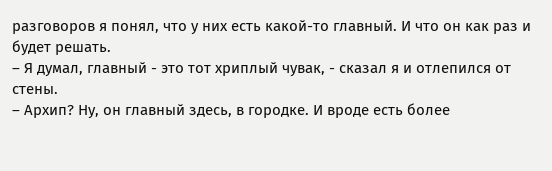разговоров я понял, что у них есть какой-то главный. И что он как раз и будет решать.
– Я думал, главный - это тот хриплый чувак, - сказал я и отлепился от стены.
– Архип? Ну, он главный здесь, в городке. И вроде есть более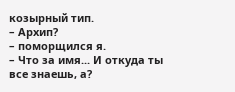козырный тип.
– Архип?
– поморщился я.
– Что за имя... И откуда ты все знаешь, а?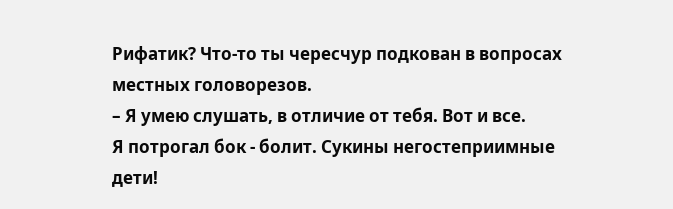Рифатик? Что-то ты чересчур подкован в вопросах местных головорезов.
– Я умею слушать, в отличие от тебя. Вот и все.
Я потрогал бок - болит. Сукины негостеприимные дети!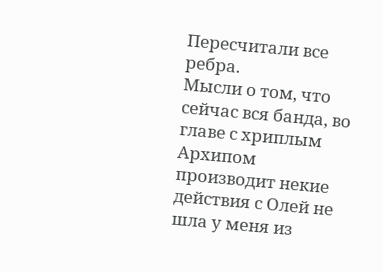Пересчитали все ребра.
Мысли о том, что сейчас вся банда, во главе с хриплым Архипом производит некие действия с Олей не шла у меня из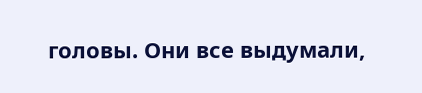головы. Они все выдумали,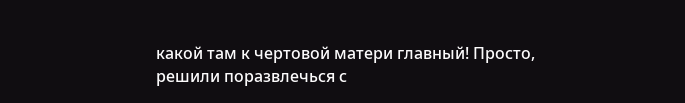какой там к чертовой матери главный! Просто, решили поразвлечься с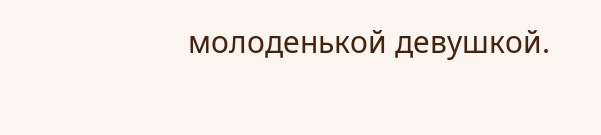молоденькой девушкой.